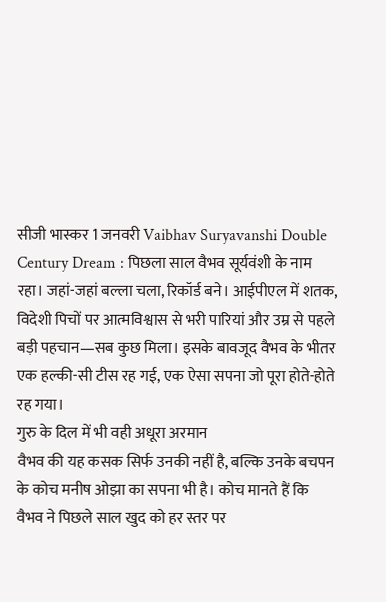सीजी भास्कर 1 जनवरी Vaibhav Suryavanshi Double Century Dream : पिछला साल वैभव सूर्यवंशी के नाम रहा। जहां-जहां बल्ला चला, रिकॉर्ड बने। आईपीएल में शतक, विदेशी पिचों पर आत्मविश्वास से भरी पारियां और उम्र से पहले बड़ी पहचान—सब कुछ मिला। इसके बावजूद वैभव के भीतर एक हल्की-सी टीस रह गई, एक ऐसा सपना जो पूरा होते-होते रह गया।
गुरु के दिल में भी वही अधूरा अरमान
वैभव की यह कसक सिर्फ उनकी नहीं है, बल्कि उनके बचपन के कोच मनीष ओझा का सपना भी है। कोच मानते हैं कि वैभव ने पिछले साल खुद को हर स्तर पर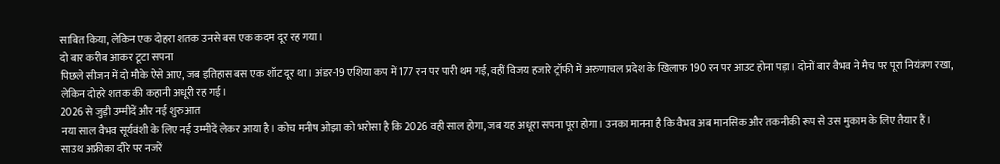साबित किया, लेकिन एक दोहरा शतक उनसे बस एक कदम दूर रह गया।
दो बार करीब आकर टूटा सपना
पिछले सीजन में दो मौके ऐसे आए, जब इतिहास बस एक शॉट दूर था। अंडर-19 एशिया कप में 177 रन पर पारी थम गई, वहीं विजय हजारे ट्रॉफी में अरुणाचल प्रदेश के खिलाफ 190 रन पर आउट होना पड़ा। दोनों बार वैभव ने मैच पर पूरा नियंत्रण रखा, लेकिन दोहरे शतक की कहानी अधूरी रह गई।
2026 से जुड़ी उम्मीदें और नई शुरुआत
नया साल वैभव सूर्यवंशी के लिए नई उम्मीदें लेकर आया है। कोच मनीष ओझा को भरोसा है कि 2026 वही साल होगा, जब यह अधूरा सपना पूरा होगा। उनका मानना है कि वैभव अब मानसिक और तकनीकी रूप से उस मुकाम के लिए तैयार हैं।
साउथ अफ्रीका दौरे पर नजरें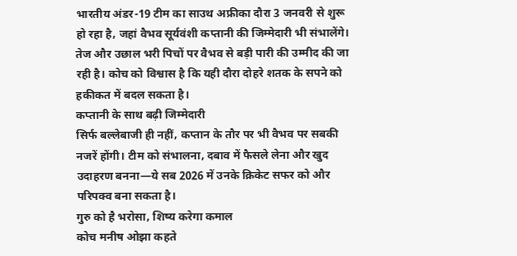भारतीय अंडर-19 टीम का साउथ अफ्रीका दौरा 3 जनवरी से शुरू हो रहा है, जहां वैभव सूर्यवंशी कप्तानी की जिम्मेदारी भी संभालेंगे। तेज और उछाल भरी पिचों पर वैभव से बड़ी पारी की उम्मीद की जा रही है। कोच को विश्वास है कि यही दौरा दोहरे शतक के सपने को हकीकत में बदल सकता है।
कप्तानी के साथ बढ़ी जिम्मेदारी
सिर्फ बल्लेबाजी ही नहीं, कप्तान के तौर पर भी वैभव पर सबकी नजरें होंगी। टीम को संभालना, दबाव में फैसले लेना और खुद उदाहरण बनना—ये सब 2026 में उनके क्रिकेट सफर को और परिपक्व बना सकता है।
गुरु को है भरोसा, शिष्य करेगा कमाल
कोच मनीष ओझा कहते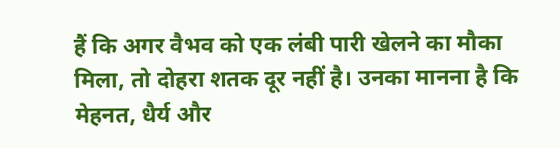हैं कि अगर वैभव को एक लंबी पारी खेलने का मौका मिला, तो दोहरा शतक दूर नहीं है। उनका मानना है कि मेहनत, धैर्य और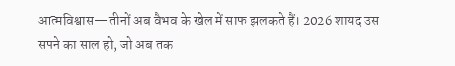आत्मविश्वास—तीनों अब वैभव के खेल में साफ झलकते हैं। 2026 शायद उस सपने का साल हो, जो अब तक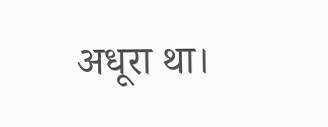अधूरा था।